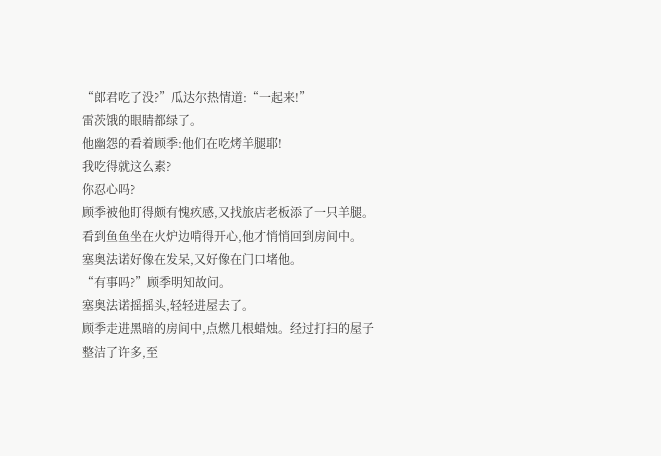“郎君吃了没?”瓜达尔热情道:“一起来!”
雷茨饿的眼睛都绿了。
他幽怨的看着顾季:他们在吃烤羊腿耶!
我吃得就这么素?
你忍心吗?
顾季被他盯得颇有愧疚感,又找旅店老板添了一只羊腿。看到鱼鱼坐在火炉边啃得开心,他才悄悄回到房间中。
塞奥法诺好像在发呆,又好像在门口堵他。
“有事吗?”顾季明知故问。
塞奥法诺摇摇头,轻轻进屋去了。
顾季走进黑暗的房间中,点燃几根蜡烛。经过打扫的屋子整洁了许多,至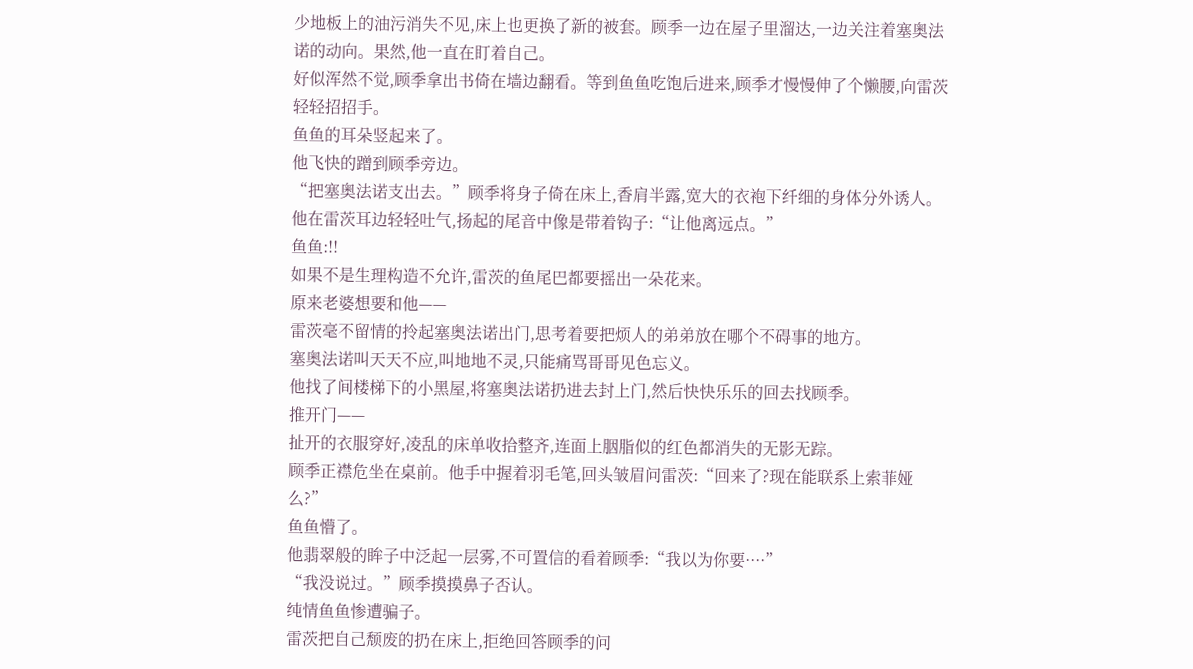少地板上的油污消失不见,床上也更换了新的被套。顾季一边在屋子里溜达,一边关注着塞奥法诺的动向。果然,他一直在盯着自己。
好似浑然不觉,顾季拿出书倚在墙边翻看。等到鱼鱼吃饱后进来,顾季才慢慢伸了个懒腰,向雷茨轻轻招招手。
鱼鱼的耳朵竖起来了。
他飞快的蹭到顾季旁边。
“把塞奥法诺支出去。”顾季将身子倚在床上,香肩半露,宽大的衣袍下纤细的身体分外诱人。他在雷茨耳边轻轻吐气,扬起的尾音中像是带着钩子:“让他离远点。”
鱼鱼:!!
如果不是生理构造不允许,雷茨的鱼尾巴都要摇出一朵花来。
原来老婆想要和他——
雷茨毫不留情的拎起塞奥法诺出门,思考着要把烦人的弟弟放在哪个不碍事的地方。
塞奥法诺叫天天不应,叫地地不灵,只能痛骂哥哥见色忘义。
他找了间楼梯下的小黑屋,将塞奥法诺扔进去封上门,然后快快乐乐的回去找顾季。
推开门——
扯开的衣服穿好,凌乱的床单收拾整齐,连面上胭脂似的红色都消失的无影无踪。
顾季正襟危坐在桌前。他手中握着羽毛笔,回头皱眉问雷茨:“回来了?现在能联系上索菲娅么?”
鱼鱼懵了。
他翡翠般的眸子中泛起一层雾,不可置信的看着顾季:“我以为你要····”
“我没说过。”顾季摸摸鼻子否认。
纯情鱼鱼惨遭骗子。
雷茨把自己颓废的扔在床上,拒绝回答顾季的问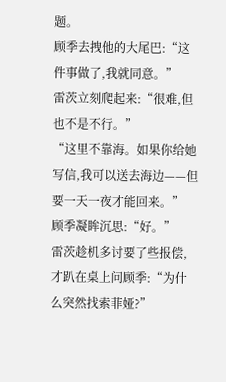题。
顾季去拽他的大尾巴:“这件事做了,我就同意。”
雷茨立刻爬起来:“很难,但也不是不行。”
“这里不靠海。如果你给她写信,我可以送去海边——但要一天一夜才能回来。”
顾季凝眸沉思:“好。”
雷茨趁机多讨要了些报偿,才趴在桌上问顾季:“为什么突然找索菲娅?”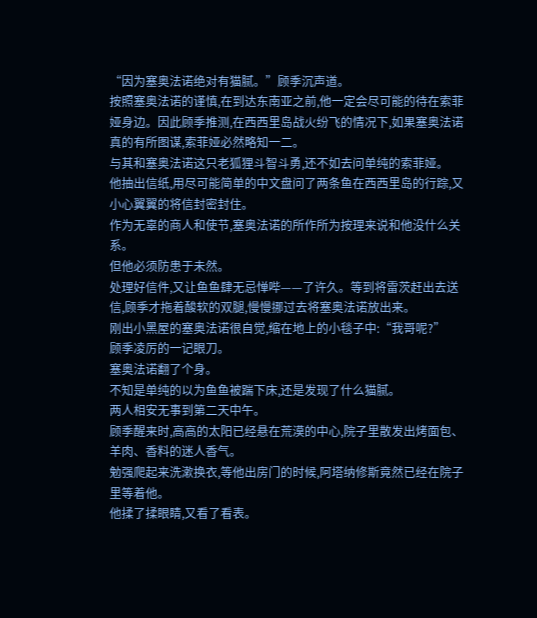“因为塞奥法诺绝对有猫腻。”顾季沉声道。
按照塞奥法诺的谨慎,在到达东南亚之前,他一定会尽可能的待在索菲娅身边。因此顾季推测,在西西里岛战火纷飞的情况下,如果塞奥法诺真的有所图谋,索菲娅必然略知一二。
与其和塞奥法诺这只老狐狸斗智斗勇,还不如去问单纯的索菲娅。
他抽出信纸,用尽可能简单的中文盘问了两条鱼在西西里岛的行踪,又小心翼翼的将信封密封住。
作为无辜的商人和使节,塞奥法诺的所作所为按理来说和他没什么关系。
但他必须防患于未然。
处理好信件,又让鱼鱼肆无忌惮哔——了许久。等到将雷茨赶出去送信,顾季才拖着酸软的双腿,慢慢挪过去将塞奥法诺放出来。
刚出小黑屋的塞奥法诺很自觉,缩在地上的小毯子中:“我哥呢?”
顾季凌厉的一记眼刀。
塞奥法诺翻了个身。
不知是单纯的以为鱼鱼被踹下床,还是发现了什么猫腻。
两人相安无事到第二天中午。
顾季醒来时,高高的太阳已经悬在荒漠的中心,院子里散发出烤面包、羊肉、香料的迷人香气。
勉强爬起来洗漱换衣,等他出房门的时候,阿塔纳修斯竟然已经在院子里等着他。
他揉了揉眼睛,又看了看表。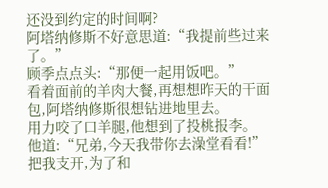还没到约定的时间啊?
阿塔纳修斯不好意思道:“我提前些过来了。”
顾季点点头:“那便一起用饭吧。”
看着面前的羊肉大餐,再想想昨天的干面包,阿塔纳修斯很想钻进地里去。
用力咬了口羊腿,他想到了投桃报李。
他道:“兄弟,今天我带你去澡堂看看!”
把我支开,为了和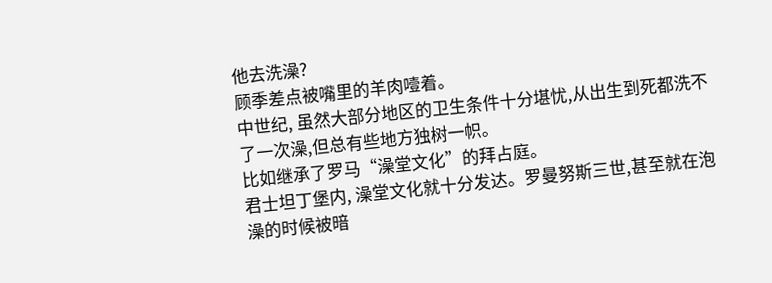他去洗澡?
顾季差点被嘴里的羊肉噎着。
中世纪, 虽然大部分地区的卫生条件十分堪忧,从出生到死都洗不了一次澡,但总有些地方独树一帜。
比如继承了罗马“澡堂文化”的拜占庭。
君士坦丁堡内, 澡堂文化就十分发达。罗曼努斯三世,甚至就在泡澡的时候被暗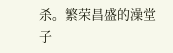杀。繁荣昌盛的澡堂子